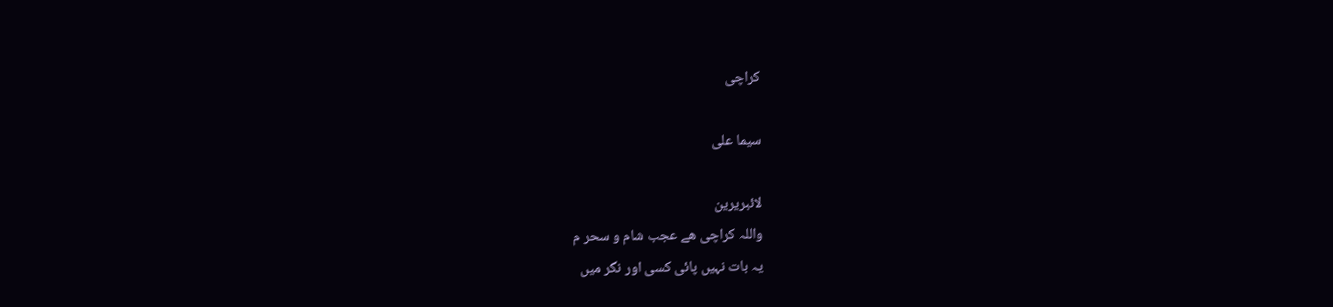کراچی

سیما علی

لائبریرین
واللہ کراچی ھے عجب شام و سحر م
یہ بات نہیں پائی کسی اور نگر میں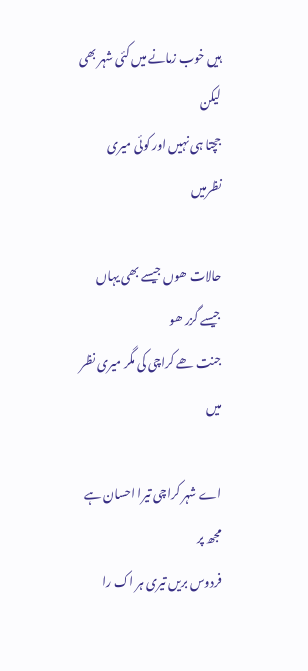ہیں خوب زمانے میں کئی شہر بھی لیکن
جچتا ہی نہیں اور کوئی میری نظرمیں

حالات ھوں جیسے بھی یہاں جیسے گزر ھو
جنت ھے کراچی کی مگر میری نظر میں

اے شہر کراچی تیرا احسان ہے مجھ پر
فردوس بریں تیری ہر اک را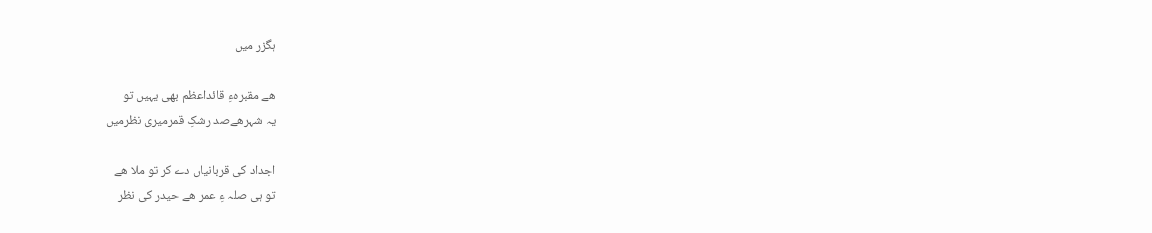ہگزر میں

ھے مقبرہءِ قائداعظم بھی یہیں تو
یہ شہرھےصد رشکِ قمرمیری نظرمیں

اجداد کی قربانیاں دے کر تو ملا ھے
تو ہی صلہ ءِ عمر ھے حیدر کی نظر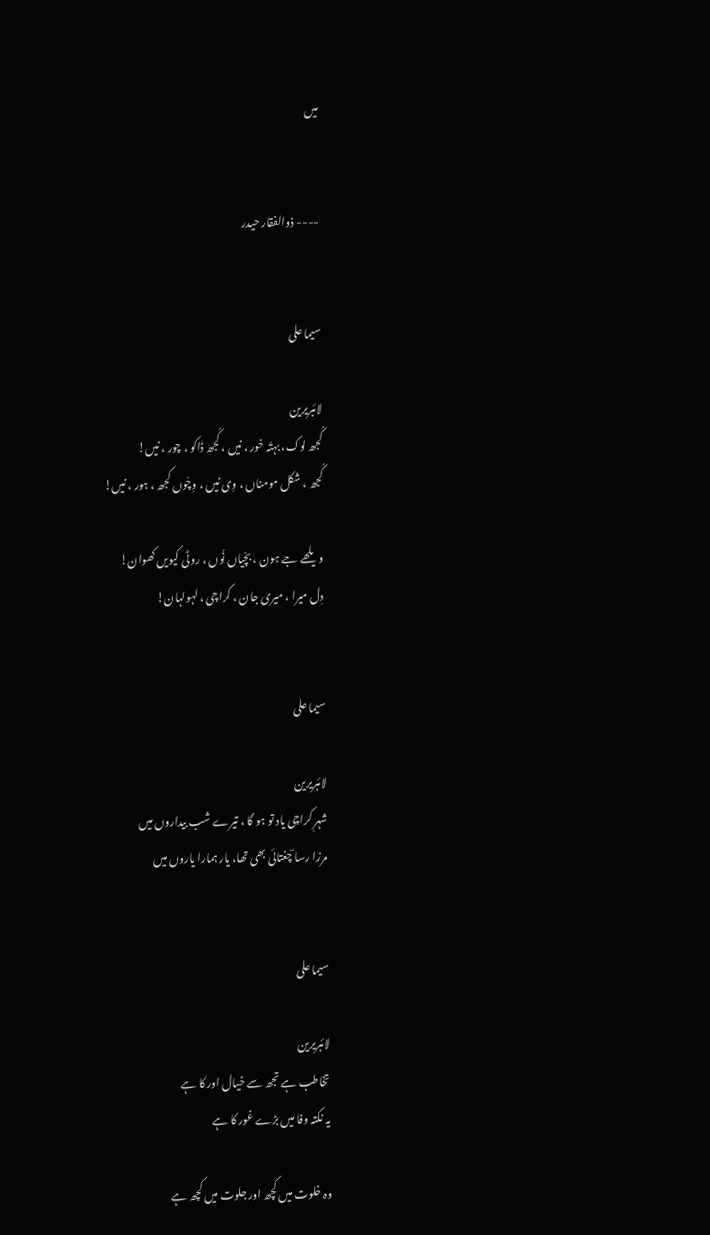میں


---- ذوالفقار حیدر


سیما علی

لائبریرین
کُجھ لوک، بہتّہ خور ، نیں ، کُجھ ڈاکو ، چور ، نیں!
کُجھ ، شکل مومناں ، وِی نیں ، وِچّوں کجھ ، ہور ، نیں!

ویلھے جے ہون ، بچّیاں نُوں ، روٹی کیویں کھوان!
دِل میرا ، میری جان ، کراچی ، لہولہان!


سیما علی

لائبریرین
شہرِ کراچی یاد تو ہو گا ، تیرے شب بیداروں میں
مرزا رسا ؔچغتائی بھی تھا، یار ہمارا یاروں میں


سیما علی

لائبریرین
تخاطب ہے تجھ سے خیال اور کا ہے
یہ نکتہ وفا میں بڑے غور کا ہے

وہ خلوت میں کچھ اور جلوت میں کچھ ہے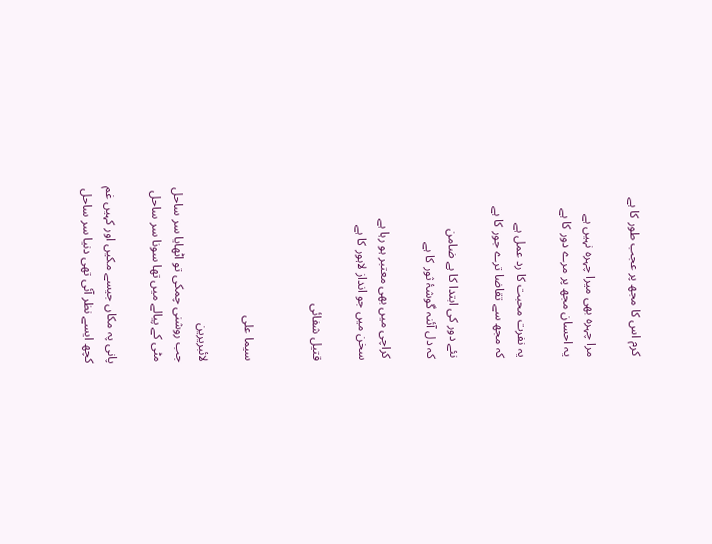کرم اس کا مجھ پر عجب طور کا ہے

مرا چہرہ بھی میرا چہرہ نہیں ہے
یہ احسان مجھ پر مرے دور کا ہے

یہ نفرت محبت کا رد عمل ہے
کہ مجھ سے تقاضا ترے جور کا ہے

نئے دور کی ابتدا کا ہے ضامن
کہ دل آئنہ گوشۂ ثور کا ہے

کراچی میں بھی معتبر ہو رہا ہے
سخن میں جو انداز لاہور کا ہے

قتیل شفائی


سیما علی

لائبریرین
جب روشنی چمکی تو اٹھایا سر ساحل
مٹی کے پیالے میں تھا سونا سر ساحل

پانی پہ مکاں جیسے مکیں اور کہیں غم
کچھ ایسے نظر آئی تھی دنیا سر ساحل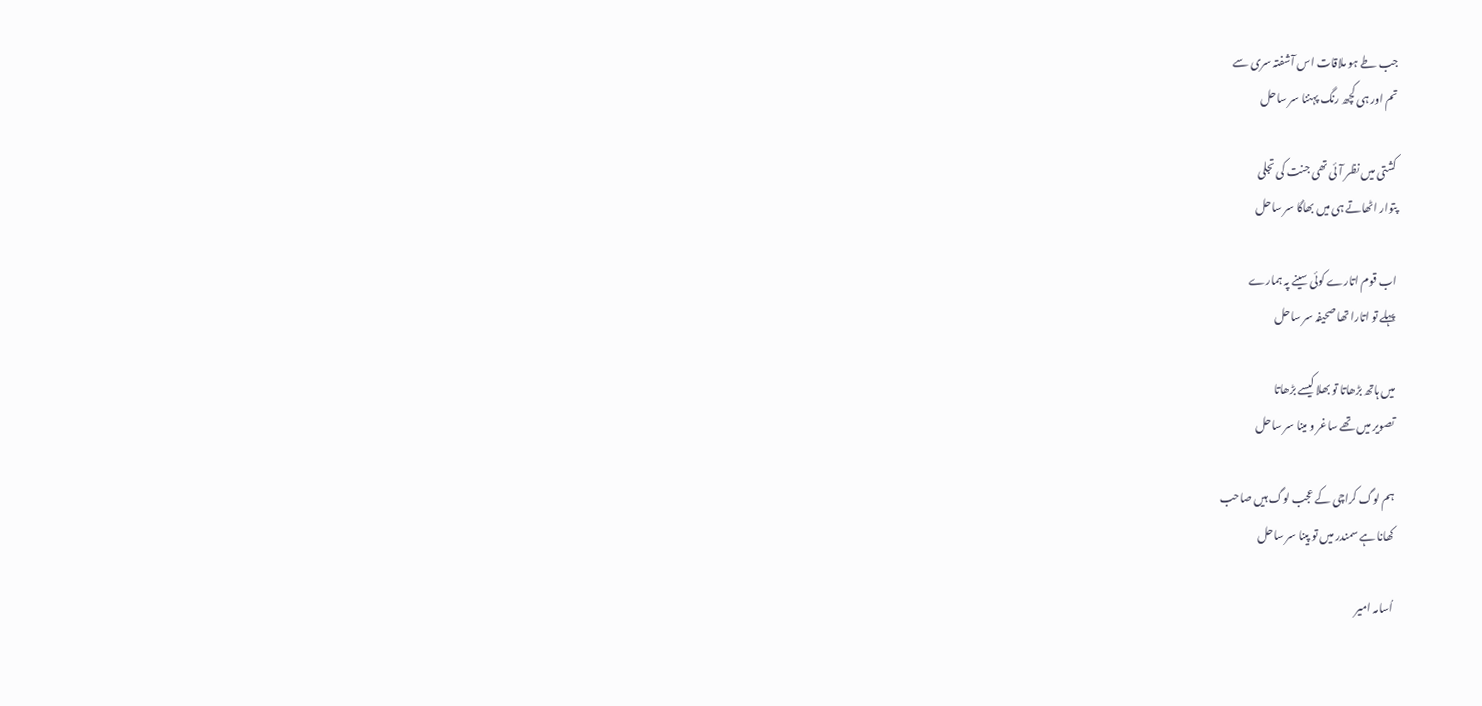جب طے ہو ملاقات اس آشفتہ سری سے
تم اور ہی کچھ رنگ پہننا سر ساحل

کشتی میں نظر آئی تھی جنت کی تجلی
پتوار اٹھاتے ہی میں بھاگا سر ساحل

اب قوم اتارے کوئی سینے پہ ہمارے
پہلے تو اتارا تھا صحیفہ سر ساحل

میں ہاتھ بڑھاتا تو بھلا کیسے بڑھاتا
تصویر میں تھے ساغر و مینا سر ساحل

ہم لوگ کراچی کے عجب لوگ ہیں صاحب
کھانا ہے سمندر میں تو پینا سر ساحل

اُسامہ امیر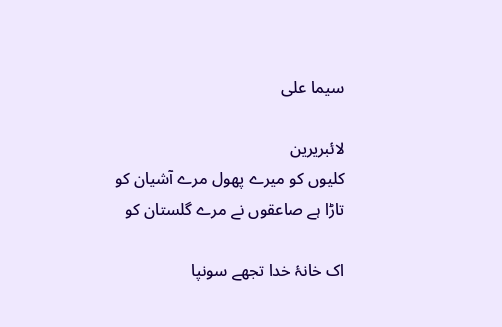سیما علی

لائبریرین
کلیوں کو میرے پھول مرے آشیان کو
تاڑا ہے صاعقوں نے مرے گلستان کو

اک خانۂ خدا تجھے سونپا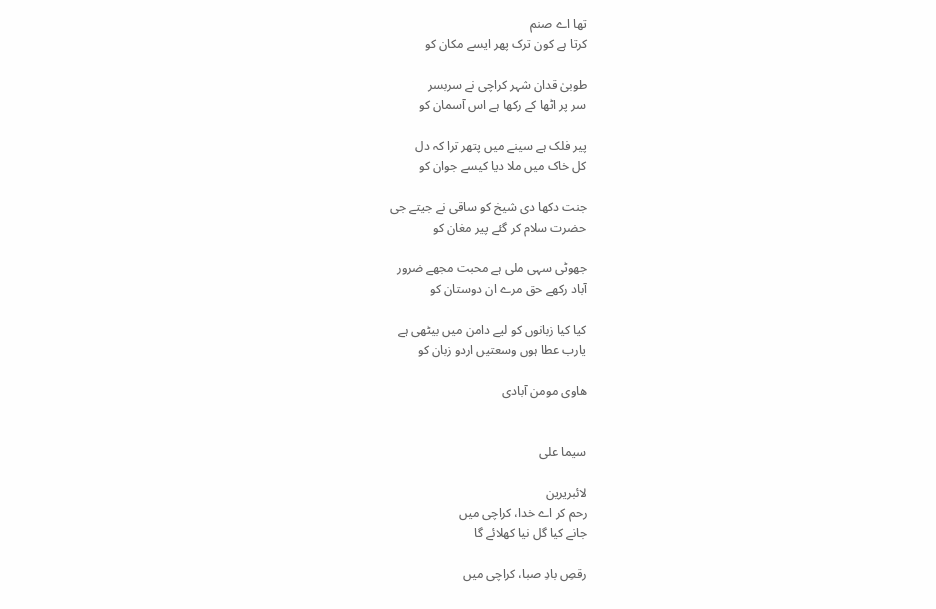تھا اے صنم
کرتا ہے کون ترک پھر ایسے مکان کو

طوبیٰ قدان شہر کراچی نے سربسر
سر پر اٹھا کے رکھا ہے اس آسمان کو

پیر فلک ہے سینے میں پتھر ترا کہ دل
کل خاک میں ملا دیا کیسے جوان کو

جنت دکھا دی شیخ کو ساقی نے جیتے جی
حضرت سلام کر گئے پیر مغان کو

جھوٹی سہی ملی ہے محبت مجھے ضرور
آباد رکھے حق مرے ان دوستان کو

کیا کیا زبانوں کو لیے دامن میں بیٹھی ہے
یارب عطا ہوں وسعتیں اردو زبان کو

ھاوی مومن آبادی


سیما علی

لائبریرین
رحم کر اے خدا، کراچی میں
جانے کیا گل نیا کھلائے گا

رقصِ بادِ صبا، کراچی میں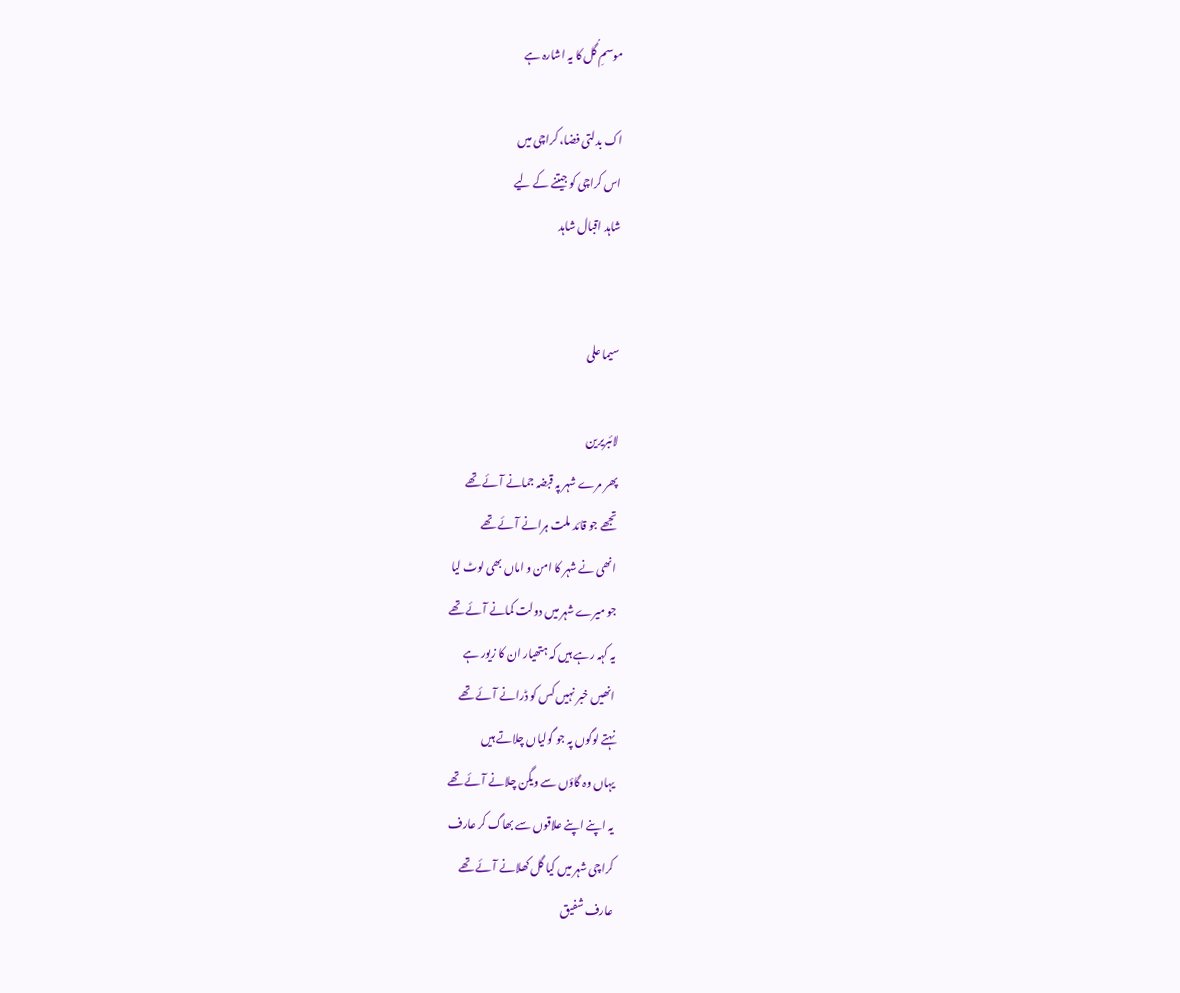موسمِ گُل کا یہ اشارہ ہے

اک بدلتی فضا، کراچی میں
اس کراچی کو جیتنے کے لیے
شاہد اقبال شاہد


سیما علی

لائبریرین
پھر مرے شہر پہ قبضہ جمانے آئے تھے
تجھے جو قائد ملت ہرانے آئے تھے
انھی نے شہر کا امن و اماں بھی لوٹ لیا
جو میرے شہر میں دولت کمانے آئے تھے
یہ کہہ رہے ہیں کہ ہتھیار ان کا زیور ہے
انھیں خبر نہیں کس کو ڈرانے آئے تھے
نہتے لوگوں پہ جو گولیاں چلاتے ہیں
یہاں وہ گاؤں سے ویگن چلانے آئے تھے
یہ اپنے اپنے علاقوں سے بھاگ کر عارف
کراچی شہر میں کیا گل کھلانے آئے تھے
عارف شفیق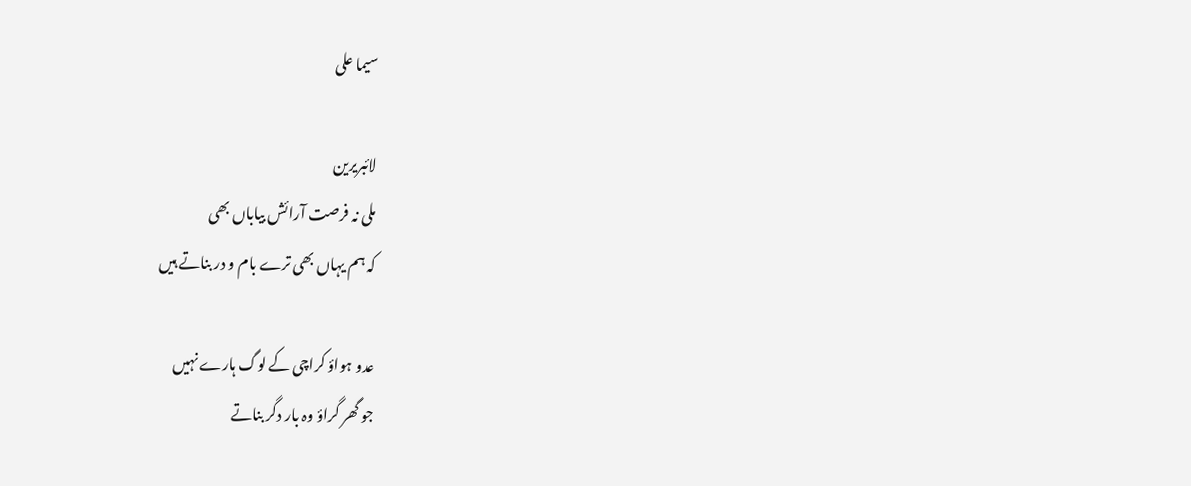سیما علی

لائبریرین
ملی نہ فرصت آرائش بیاباں بھی
کہ ہم یہاں بھی ترے بام و در بناتے ہیں

عدو ہواؤ کراچی کے لوگ ہارے نہیں
جو گھر گراؤ وہ بار دگر بناتے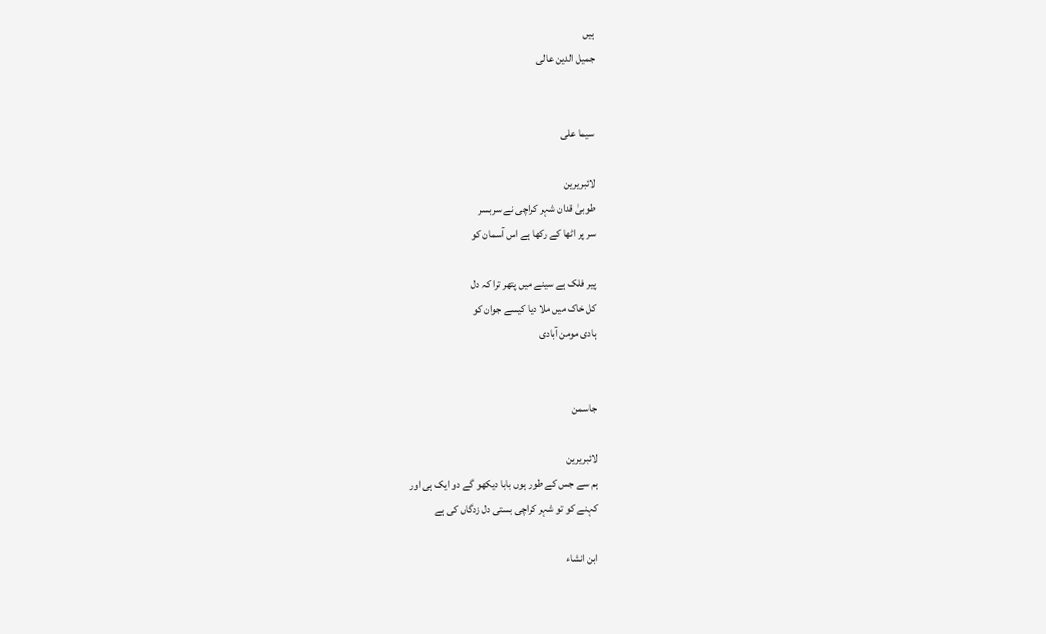ہیں
جمیل الدین عالی


سیما علی

لائبریرین
طوبیٰ قدان شہر کراچی نے سربسر
سر پر اٹھا کے رکھا ہے اس آسمان کو

پیر فلک ہے سینے میں پتھر ترا کہ دل
کل خاک میں ملا دیا کیسے جوان کو
ہادی مومن آبادی


جاسمن

لائبریرین
ہم سے جس کے طور ہوں بابا دیکھو گے دو ایک ہی اور
کہنے کو تو شہر کراچی بستی دل زدگاں کی ہے

ابن انشاء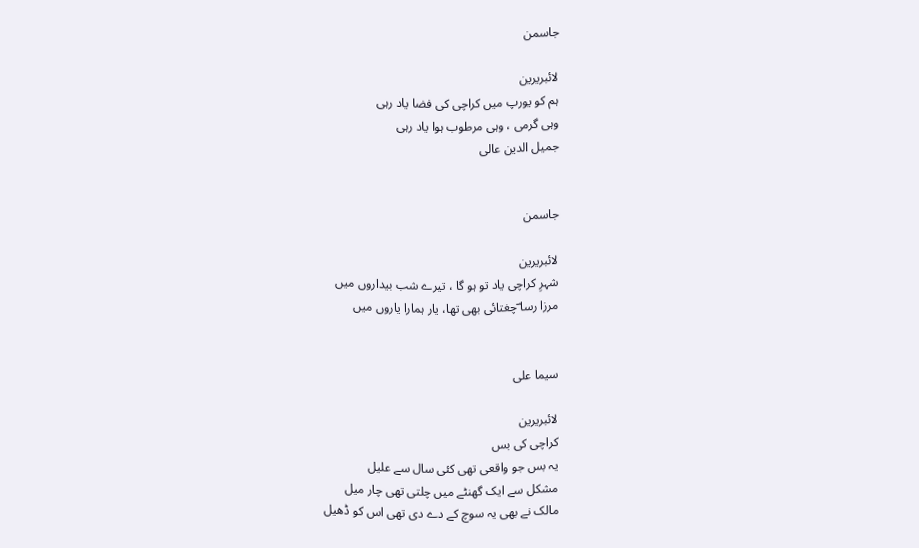جاسمن

لائبریرین
ہم کو یورپ میں کراچی کی فضا یاد رہی
وہی گرمی ، وہی مرطوب ہوا یاد رہی
جمیل الدین عالی


جاسمن

لائبریرین
شہرِ کراچی یاد تو ہو گا ، تیرے شب بیداروں میں
مرزا رسا ؔچغتائی بھی تھا، یار ہمارا یاروں میں


سیما علی

لائبریرین
کراچی کی بس
یہ بس جو واقعی تھی کئی سال سے علیل
مشکل سے ایک گھنٹے میں چلتی تھی چار میل
مالک نے بھی یہ سوچ کے دے دی تھی اس کو ڈھیل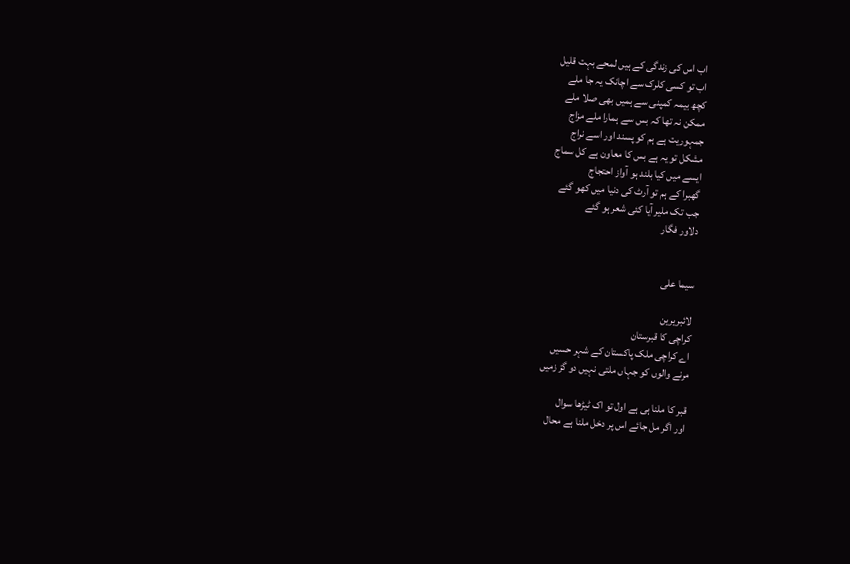اب اس کی زندگی کے ہیں لمحے بہت قلیل
اب تو کسی کلرک سے اچانک یہ جا ملے
کچھ بیمہ کمپنی سے ہمیں بھی صلا ملے
ممکن نہ تھا کہ بس سے ہمارا ملے مزاج
جمہوریت ہے ہم کو پسند اور اسے نراج
مشکل تو یہ ہے بس کا معاون ہے کل سماج
ایسے میں کیا بلند ہو آواز احتجاج
گھبرا کے ہم تو آرٹ کی دنیا میں کھو گئے
جب تک ملیر آیا کئی شعر ہو گئے
دلاور فگار


سیما علی

لائبریرین
کراچی کا قبرستان
اے کراچی ملک پاکستان کے شہر حسیں
مرنے والوں کو جہاں ملتی نہیں دو گز زمیں

قبر کا ملنا ہی ہے اول تو اک ٹیڑھا سوال
اور اگر مل جائے اس پر دخل ملنا ہے محال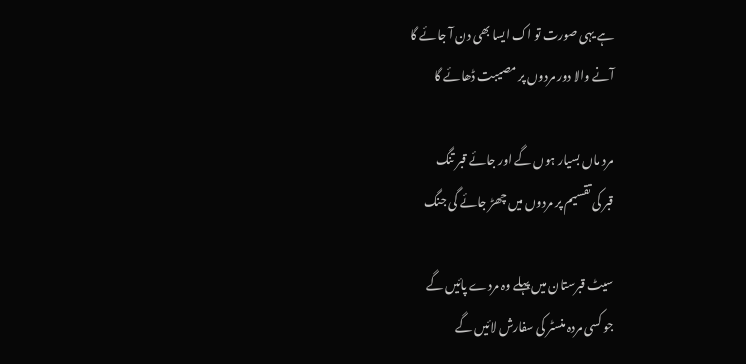ہے یہی صورت تو اک ایسا بھی دن آ جائے گا
آنے والا دور مردوں پر مصیبت ڈھائے گا

مرد ماں بسیار ہوں گے اور جائے قبر تنگ
قبر کی تقسیم پر مردوں میں چھڑ جائے گی جنگ

سیٹ قبرستان میں پہلے وہ مردے پائیں گے
جو کسی مردہ منسٹر کی سفارش لائیں گے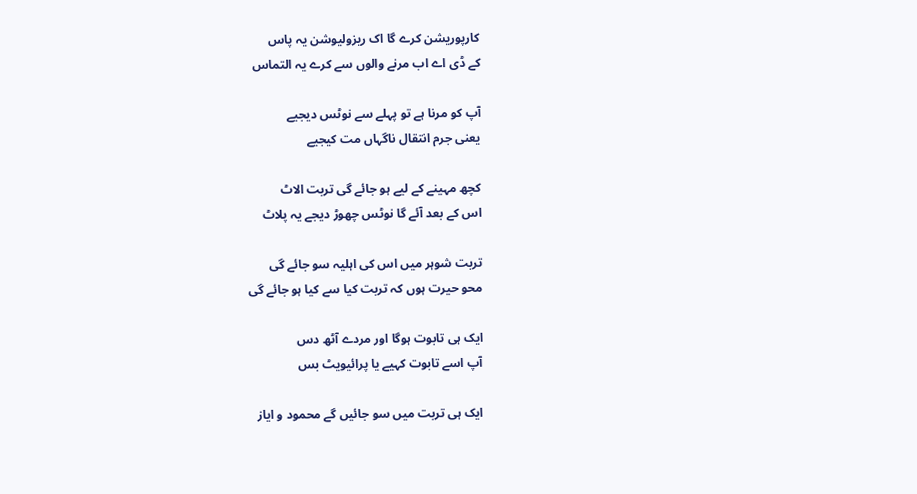کارپوریشن کرے گا اک ریزولیوشن یہ پاس
کے ڈی اے اب مرنے والوں سے کرے یہ التماس

آپ کو مرنا ہے تو پہلے سے نوٹس دیجیے
یعنی جرم انتقال ناگہاں مت کیجیے

کچھ مہینے کے لیے ہو جائے گی تربت الاٹ
اس کے بعد آئے گا نوٹس چھوڑ دیجے یہ پلاٹ

تربت شوہر میں اس کی اہلیہ سو جائے گی
محو حیرت ہوں کہ تربت کیا سے کیا ہو جائے گی

ایک ہی تابوت ہوگا اور مردے آٹھ دس
آپ اسے تابوت کہیے یا پرائیویٹ بس

ایک ہی تربت میں سو جائیں گے محمود و ایاز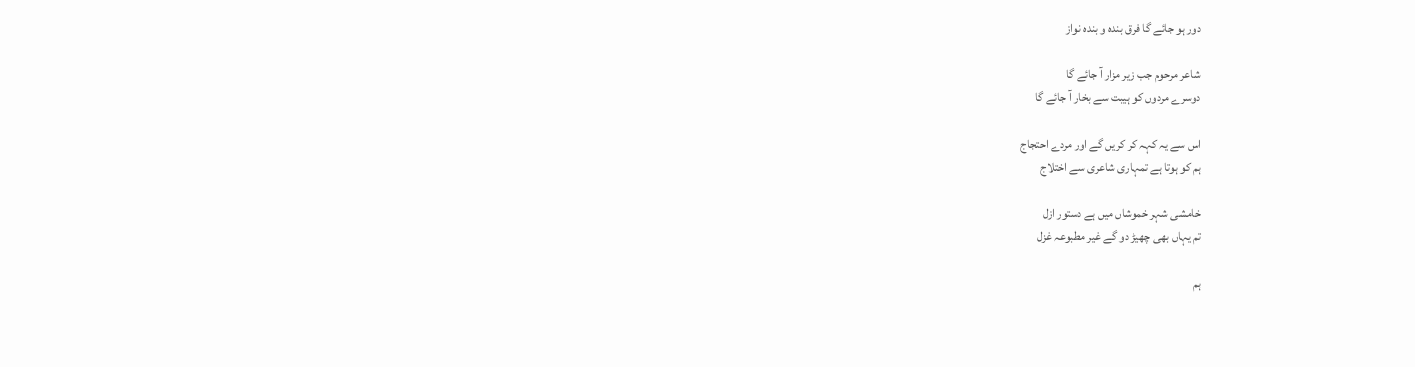دور ہو جائے گا فرق بندہ و بندہ نواز

شاعر مرحوم جب زیر مزار آ جائے گا
دوسرے مردوں کو ہیبت سے بخار آ جائے گا

اس سے یہ کہہ کر کریں گے اور مردے احتجاج
ہم کو ہوتا ہے تمہاری شاعری سے اختلاج

خامشی شہر خموشاں میں ہے دستور ازل
تم یہاں بھی چھیڑ دو گے غیر مطبوعہ غزل

ہم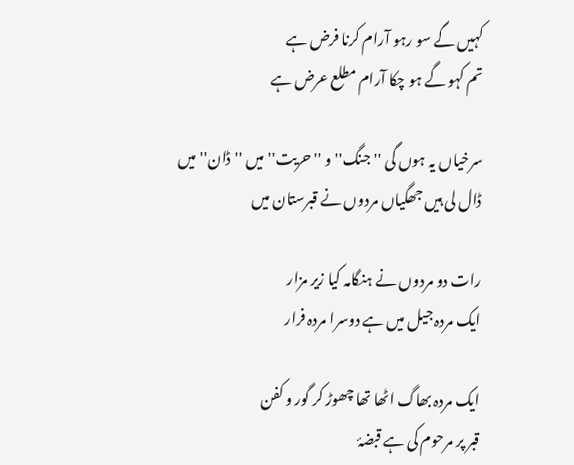کہیں گے سو رہو آرام کرنا فرض ہے
تم کہو گے ہو چکا آرام مطلع عرض ہے

سرخیاں یہ ہوں گی ''جنگ'' و ''حریت'' میں ''ڈان'' میں
ڈال لی ہیں جھگیاں مردوں نے قبرستان میں

رات دو مردوں نے ہنگامہ کیا زیر مزار
ایک مردہ جیل میں ہے دوسرا مردہ فرار

ایک مردہ بھاگ اٹھا تھا چھوڑ کر گور و کفن
قبر پر مرحوم کی ہے قبضۂ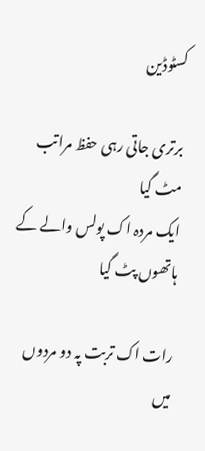کسٹوڈین

برتری جاتی رہی حفظ مراتب مٹ گیا
ایک مردہ اک پولس والے کے ہاتھوں پٹ گیا

رات اک تربت پہ دو مردوں میں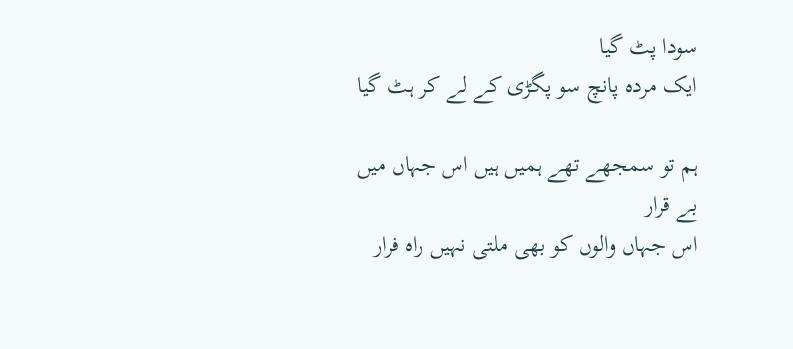سودا پٹ گیا
ایک مردہ پانچ سو پگڑی کے لے کر ہٹ گیا

ہم تو سمجھے تھے ہمیں ہیں اس جہاں میں بے قرار
اس جہاں والوں کو بھی ملتی نہیں راہ فرار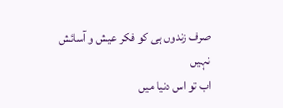صرف زندوں ہی کو فکر عیش و آسائش نہیں
اب تو اس دنیا میں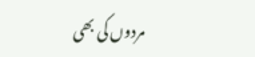مردوں کی بھی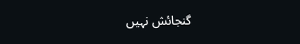گنجائش نہیں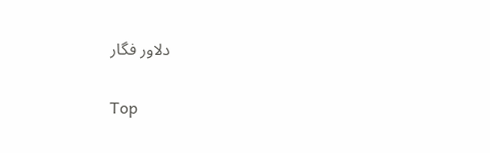دلاور فگار

Top